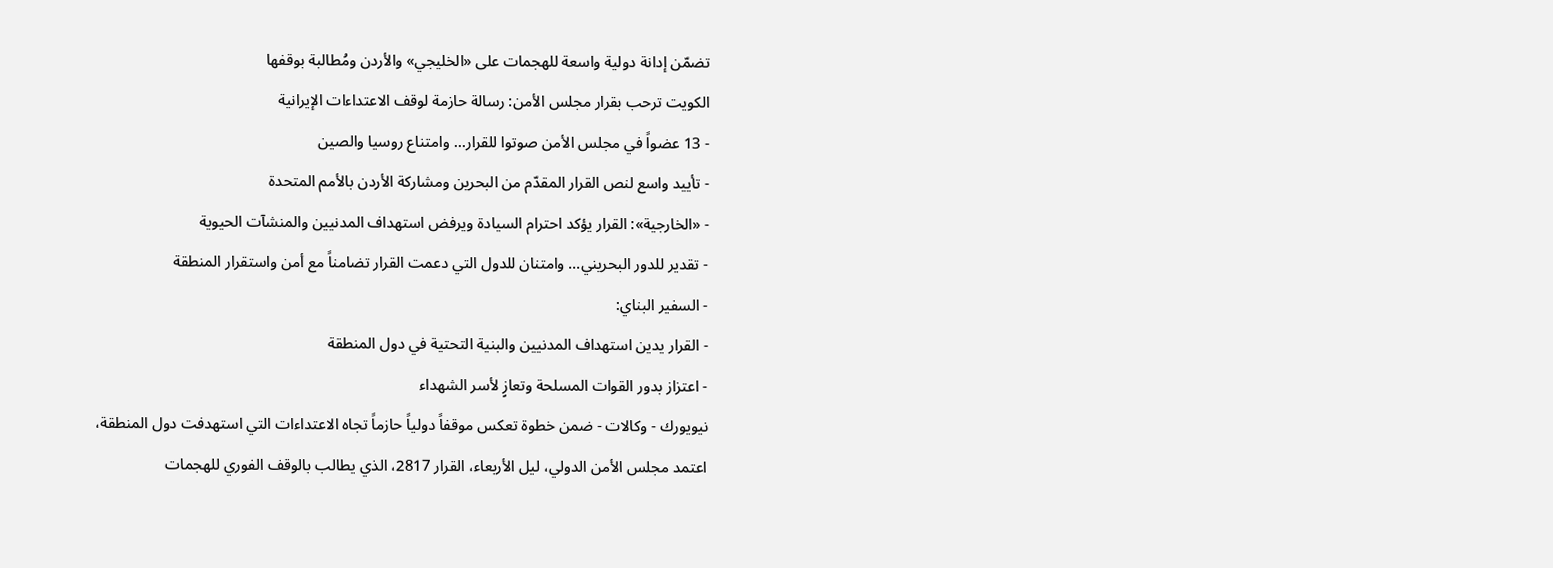تضمّن إدانة دولية واسعة للهجمات على «الخليجي» والأردن ومُطالبة بوقفها
الكويت ترحب بقرار مجلس الأمن: رسالة حازمة لوقف الاعتداءات الإيرانية
- 13 عضواً في مجلس الأمن صوتوا للقرار... وامتناع روسيا والصين
- تأييد واسع لنص القرار المقدّم من البحرين ومشاركة الأردن بالأمم المتحدة
- «الخارجية»: القرار يؤكد احترام السيادة ويرفض استهداف المدنيين والمنشآت الحيوية
- تقدير للدور البحريني... وامتنان للدول التي دعمت القرار تضامناً مع أمن واستقرار المنطقة
- السفير البناي:
- القرار يدين استهداف المدنيين والبنية التحتية في دول المنطقة
- اعتزاز بدور القوات المسلحة وتعازٍ لأسر الشهداء
نيويورك - وكالات - ضمن خطوة تعكس موقفاً دولياً حازماً تجاه الاعتداءات التي استهدفت دول المنطقة، اعتمد مجلس الأمن الدولي، ليل الأربعاء، القرار 2817، الذي يطالب بالوقف الفوري للهجمات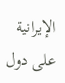الإيرانية على دول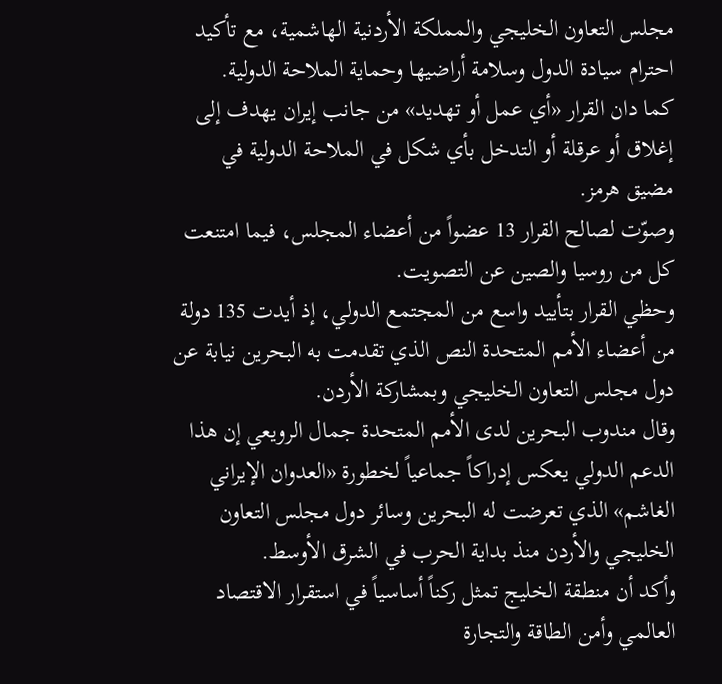مجلس التعاون الخليجي والمملكة الأردنية الهاشمية، مع تأكيد احترام سيادة الدول وسلامة أراضيها وحماية الملاحة الدولية.
كما دان القرار «أي عمل أو تهديد» من جانب إيران يهدف إلى إغلاق أو عرقلة أو التدخل بأي شكل في الملاحة الدولية في مضيق هرمز.
وصوّت لصالح القرار 13 عضواً من أعضاء المجلس، فيما امتنعت كل من روسيا والصين عن التصويت.
وحظي القرار بتأييد واسع من المجتمع الدولي، إذ أيدت 135 دولة من أعضاء الأمم المتحدة النص الذي تقدمت به البحرين نيابة عن دول مجلس التعاون الخليجي وبمشاركة الأردن.
وقال مندوب البحرين لدى الأمم المتحدة جمال الرويعي إن هذا الدعم الدولي يعكس إدراكاً جماعياً لخطورة «العدوان الإيراني الغاشم» الذي تعرضت له البحرين وسائر دول مجلس التعاون الخليجي والأردن منذ بداية الحرب في الشرق الأوسط.
وأكد أن منطقة الخليج تمثل ركناً أساسياً في استقرار الاقتصاد العالمي وأمن الطاقة والتجارة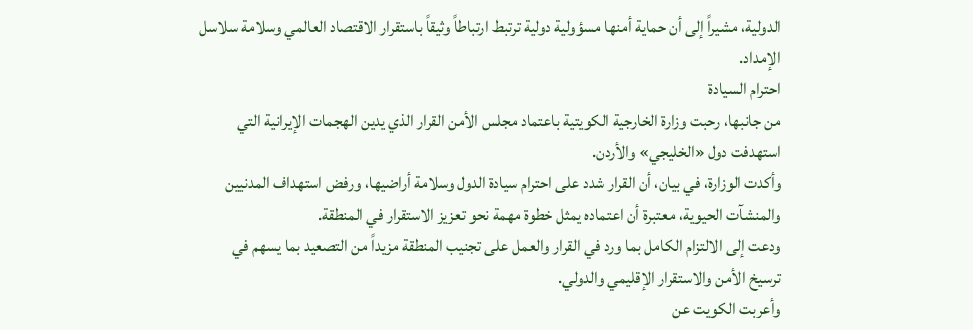الدولية، مشيراً إلى أن حماية أمنها مسؤولية دولية ترتبط ارتباطاً وثيقاً باستقرار الاقتصاد العالمي وسلامة سلاسل الإمداد.
احترام السيادة
من جانبها، رحبت وزارة الخارجية الكويتية باعتماد مجلس الأمن القرار الذي يدين الهجمات الإيرانية التي استهدفت دول «الخليجي» والأردن.
وأكدت الوزارة، في بيان، أن القرار شدد على احترام سيادة الدول وسلامة أراضيها، ورفض استهداف المدنيين والمنشآت الحيوية، معتبرة أن اعتماده يمثل خطوة مهمة نحو تعزيز الاستقرار في المنطقة.
ودعت إلى الالتزام الكامل بما ورد في القرار والعمل على تجنيب المنطقة مزيداً من التصعيد بما يسهم في ترسيخ الأمن والاستقرار الإقليمي والدولي.
وأعربت الكويت عن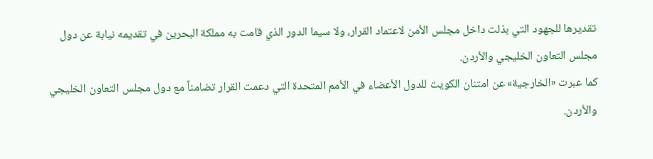تقديرها للجهود التي بذلت داخل مجلس الأمن لاعتماد القرار، ولا سيما الدور الذي قامت به مملكة البحرين في تقديمه نيابة عن دول مجلس التعاون الخليجي والأردن.
كما عبرت «الخارجية» عن امتنان الكويت للدول الأعضاء في الأمم المتحدة التي دعمت القرار تضامناً مع دول مجلس التعاون الخليجي والأردن.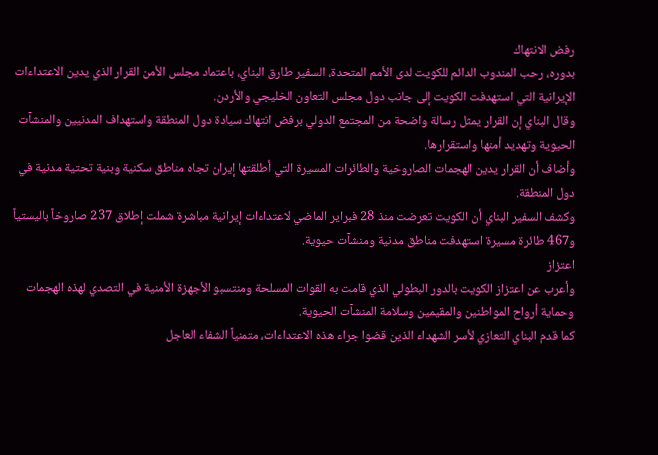رفض الانتهاك
بدوره، رحب المندوب الدائم للكويت لدى الأمم المتحدة، السفير طارق البناي، باعتماد مجلس الأمن القرار الذي يدين الاعتداءات الإيرانية التي استهدفت الكويت إلى جانب دول مجلس التعاون الخليجي والأردن.
وقال البناي إن القرار يمثل رسالة واضحة من المجتمع الدولي برفض انتهاك سيادة دول المنطقة واستهداف المدنيين والمنشآت الحيوية وتهديد أمنها واستقرارها.
وأضاف أن القرار يدين الهجمات الصاروخية والطائرات المسيرة التي أطلقتها إيران تجاه مناطق سكنية وبنية تحتية مدنية في دول المنطقة.
وكشف السفير البناي أن الكويت تعرضت منذ 28 فبراير الماضي لاعتداءات إيرانية مباشرة شملت إطلاق 237 صاروخاً باليستياً و467 طائرة مسيرة استهدفت مناطق مدنية ومنشآت حيوية.
اعتزاز
وأعرب عن اعتزاز الكويت بالدور البطولي الذي قامت به القوات المسلحة ومنتسبو الأجهزة الأمنية في التصدي لهذه الهجمات وحماية أرواح المواطنين والمقيمين وسلامة المنشآت الحيوية.
كما قدم البناي التعازي لأسر الشهداء الذين قضوا جراء هذه الاعتداءات، متمنياً الشفاء العاجل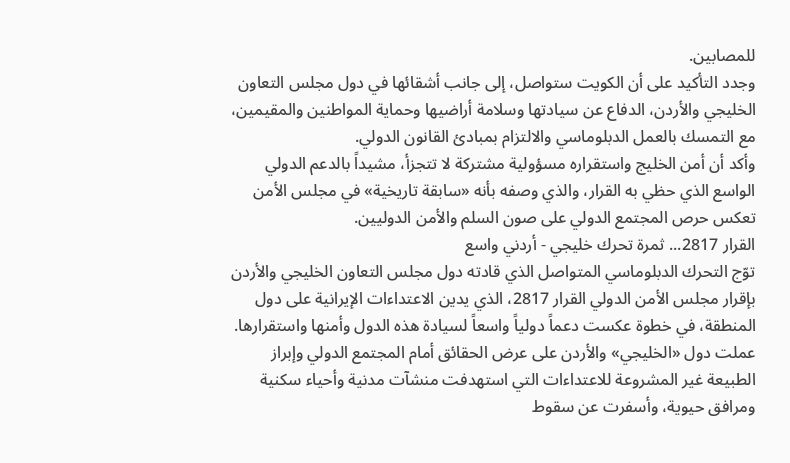للمصابين.
وجدد التأكيد على أن الكويت ستواصل، إلى جانب أشقائها في دول مجلس التعاون الخليجي والأردن، الدفاع عن سيادتها وسلامة أراضيها وحماية المواطنين والمقيمين، مع التمسك بالعمل الدبلوماسي والالتزام بمبادئ القانون الدولي.
وأكد أن أمن الخليج واستقراره مسؤولية مشتركة لا تتجزأ، مشيداً بالدعم الدولي الواسع الذي حظي به القرار، والذي وصفه بأنه «سابقة تاريخية» في مجلس الأمن تعكس حرص المجتمع الدولي على صون السلم والأمن الدوليين.
القرار 2817... ثمرة تحرك خليجي - أردني واسع
توّج التحرك الدبلوماسي المتواصل الذي قادته دول مجلس التعاون الخليجي والأردن بإقرار مجلس الأمن الدولي القرار 2817، الذي يدين الاعتداءات الإيرانية على دول المنطقة، في خطوة عكست دعماً دولياً واسعاً لسيادة هذه الدول وأمنها واستقرارها.
عملت دول «الخليجي» والأردن على عرض الحقائق أمام المجتمع الدولي وإبراز الطبيعة غير المشروعة للاعتداءات التي استهدفت منشآت مدنية وأحياء سكنية ومرافق حيوية، وأسفرت عن سقوط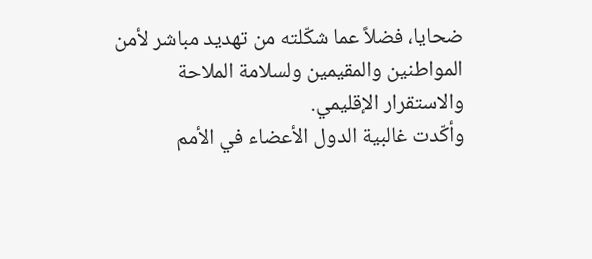ضحايا، فضلاً عما شكّلته من تهديد مباشر لأمن المواطنين والمقيمين ولسلامة الملاحة والاستقرار الإقليمي.
وأكّدت غالبية الدول الأعضاء في الأمم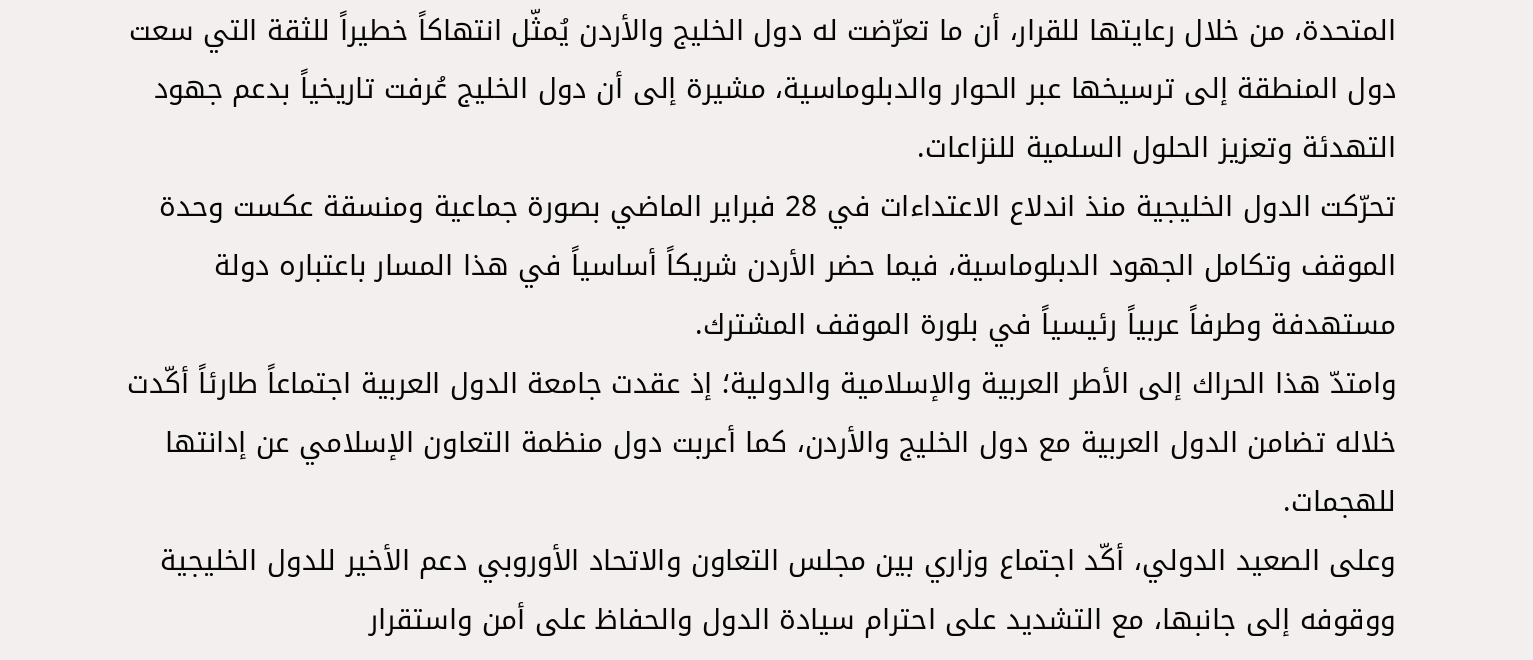المتحدة، من خلال رعايتها للقرار، أن ما تعرّضت له دول الخليج والأردن يُمثّل انتهاكاً خطيراً للثقة التي سعت دول المنطقة إلى ترسيخها عبر الحوار والدبلوماسية، مشيرة إلى أن دول الخليج عُرفت تاريخياً بدعم جهود التهدئة وتعزيز الحلول السلمية للنزاعات.
تحرّكت الدول الخليجية منذ اندلاع الاعتداءات في 28 فبراير الماضي بصورة جماعية ومنسقة عكست وحدة الموقف وتكامل الجهود الدبلوماسية، فيما حضر الأردن شريكاً أساسياً في هذا المسار باعتباره دولة مستهدفة وطرفاً عربياً رئيسياً في بلورة الموقف المشترك.
وامتدّ هذا الحراك إلى الأطر العربية والإسلامية والدولية؛ إذ عقدت جامعة الدول العربية اجتماعاً طارئاً أكّدت خلاله تضامن الدول العربية مع دول الخليج والأردن، كما أعربت دول منظمة التعاون الإسلامي عن إدانتها للهجمات.
وعلى الصعيد الدولي، أكّد اجتماع وزاري بين مجلس التعاون والاتحاد الأوروبي دعم الأخير للدول الخليجية ووقوفه إلى جانبها، مع التشديد على احترام سيادة الدول والحفاظ على أمن واستقرار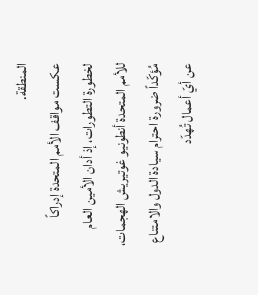المنطقة.
عكست مواقف الأمم المتحدة إدراكاً لخطورة التطورات، إذ أدان الأمين العام للأمم المتحدة أنطونيو غوتيريش الهجمات، مُؤكّداً ضرورة احترام سيادة الدول والامتناع عن أيّ أعمال تُهدّد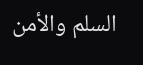السلم والأمن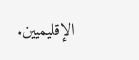الإقليميين.